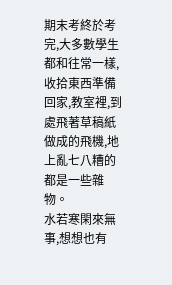期末考終於考完,大多數學生都和往常一樣,收拾東西準備回家,教室裡,到處飛著草稿紙做成的飛機,地上亂七八糟的都是一些雜物。
水若寒閑來無事,想想也有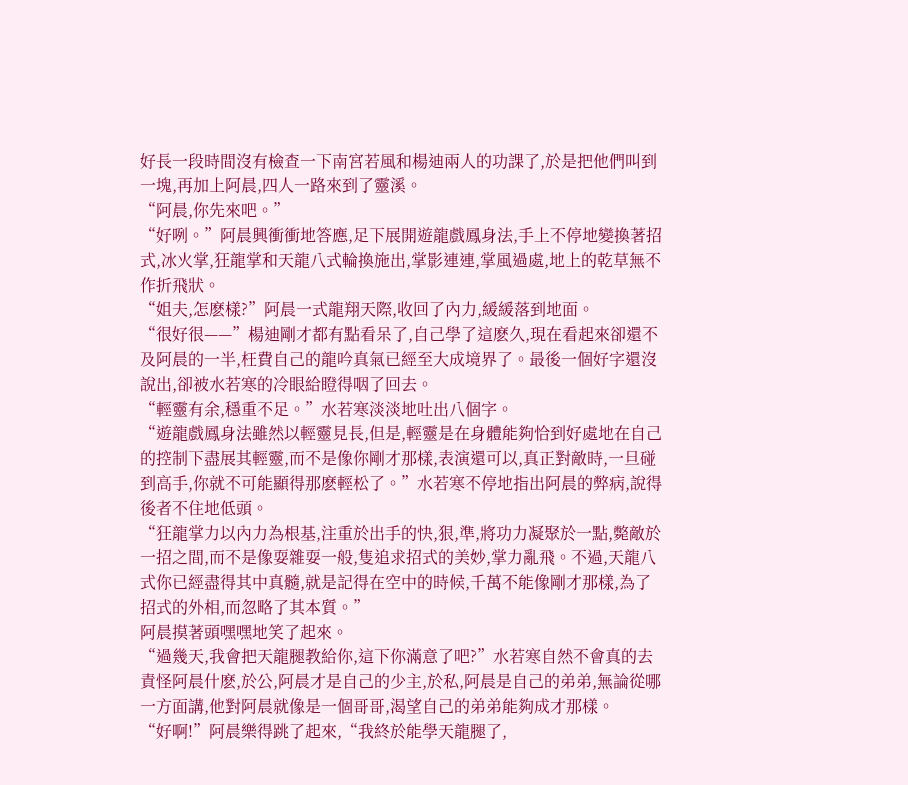好長一段時間沒有檢查一下南宮若風和楊迪兩人的功課了,於是把他們叫到一塊,再加上阿晨,四人一路來到了靈溪。
“阿晨,你先來吧。”
“好咧。”阿晨興衝衝地答應,足下展開遊龍戲鳳身法,手上不停地變換著招式,冰火掌,狂龍掌和天龍八式輪換施出,掌影連連,掌風過處,地上的乾草無不作折飛狀。
“姐夫,怎麽樣?”阿晨一式龍翔天際,收回了內力,緩緩落到地面。
“很好很——”楊迪剛才都有點看呆了,自己學了這麽久,現在看起來卻還不及阿晨的一半,枉費自己的龍吟真氣已經至大成境界了。最後一個好字還沒說出,卻被水若寒的冷眼給瞪得咽了回去。
“輕靈有余,穩重不足。”水若寒淡淡地吐出八個字。
“遊龍戲鳳身法雖然以輕靈見長,但是,輕靈是在身體能夠恰到好處地在自己的控制下盡展其輕靈,而不是像你剛才那樣,表演還可以,真正對敵時,一旦碰到高手,你就不可能顯得那麽輕松了。”水若寒不停地指出阿晨的弊病,說得後者不住地低頭。
“狂龍掌力以內力為根基,注重於出手的快,狠,準,將功力凝聚於一點,斃敵於一招之間,而不是像耍雜耍一般,隻追求招式的美妙,掌力亂飛。不過,天龍八式你已經盡得其中真髓,就是記得在空中的時候,千萬不能像剛才那樣,為了招式的外相,而忽略了其本質。”
阿晨摸著頭嘿嘿地笑了起來。
“過幾天,我會把天龍腿教給你,這下你滿意了吧?”水若寒自然不會真的去責怪阿晨什麽,於公,阿晨才是自己的少主,於私,阿晨是自己的弟弟,無論從哪一方面講,他對阿晨就像是一個哥哥,渴望自己的弟弟能夠成才那樣。
“好啊!”阿晨樂得跳了起來,“我終於能學天龍腿了,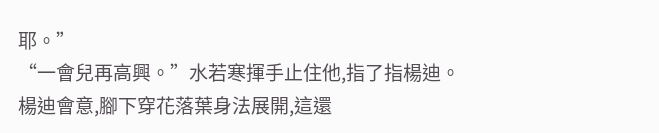耶。”
“一會兒再高興。”水若寒揮手止住他,指了指楊迪。
楊迪會意,腳下穿花落葉身法展開,這還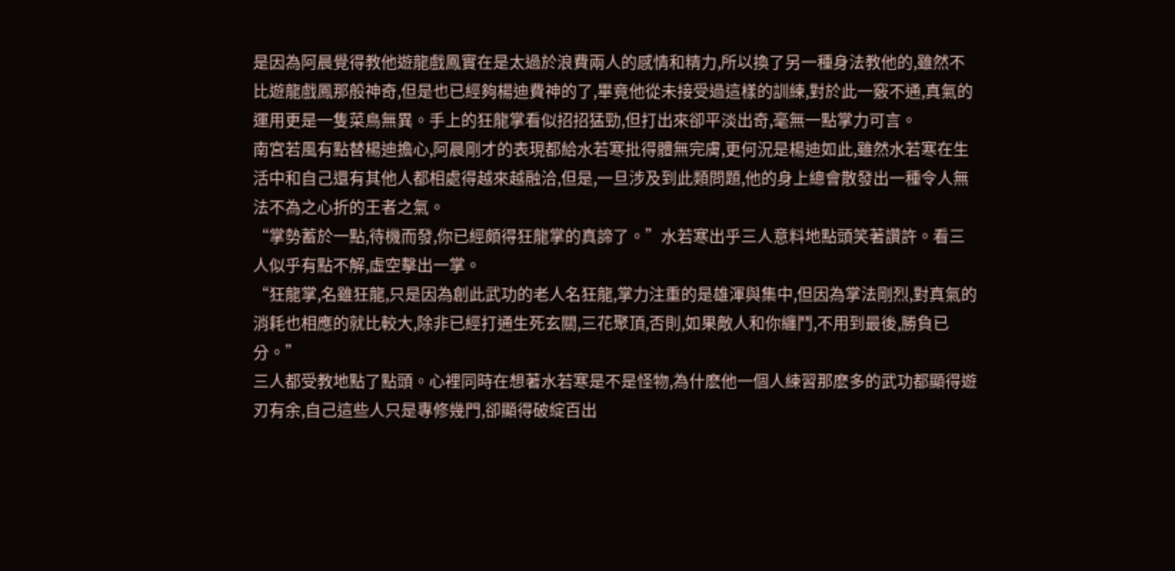是因為阿晨覺得教他遊龍戲鳳實在是太過於浪費兩人的感情和精力,所以換了另一種身法教他的,雖然不比遊龍戲鳳那般神奇,但是也已經夠楊迪費神的了,畢竟他從未接受過這樣的訓練,對於此一竅不通,真氣的運用更是一隻菜鳥無異。手上的狂龍掌看似招招猛勁,但打出來卻平淡出奇,毫無一點掌力可言。
南宮若風有點替楊迪擔心,阿晨剛才的表現都給水若寒批得體無完膚,更何況是楊迪如此,雖然水若寒在生活中和自己還有其他人都相處得越來越融洽,但是,一旦涉及到此類問題,他的身上總會散發出一種令人無法不為之心折的王者之氣。
“掌勢蓄於一點,待機而發,你已經頗得狂龍掌的真諦了。”水若寒出乎三人意料地點頭笑著讚許。看三人似乎有點不解,虛空擊出一掌。
“狂龍掌,名雖狂龍,只是因為創此武功的老人名狂龍,掌力注重的是雄渾與集中,但因為掌法剛烈,對真氣的消耗也相應的就比較大,除非已經打通生死玄關,三花聚頂,否則,如果敵人和你纏鬥,不用到最後,勝負已分。”
三人都受教地點了點頭。心裡同時在想著水若寒是不是怪物,為什麽他一個人練習那麽多的武功都顯得遊刃有余,自己這些人只是專修幾門,卻顯得破綻百出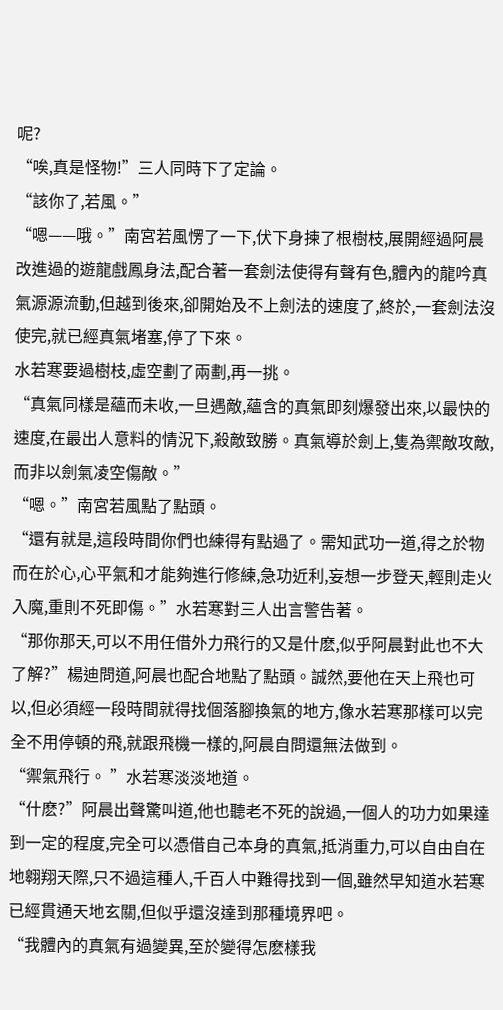呢?
“唉,真是怪物!”三人同時下了定論。
“該你了,若風。”
“嗯——哦。”南宮若風愣了一下,伏下身揀了根樹枝,展開經過阿晨改進過的遊龍戲鳳身法,配合著一套劍法使得有聲有色,體內的龍吟真氣源源流動,但越到後來,卻開始及不上劍法的速度了,終於,一套劍法沒使完,就已經真氣堵塞,停了下來。
水若寒要過樹枝,虛空劃了兩劃,再一挑。
“真氣同樣是蘊而未收,一旦遇敵,蘊含的真氣即刻爆發出來,以最快的速度,在最出人意料的情況下,殺敵致勝。真氣導於劍上,隻為禦敵攻敵,而非以劍氣凌空傷敵。”
“嗯。”南宮若風點了點頭。
“還有就是,這段時間你們也練得有點過了。需知武功一道,得之於物而在於心,心平氣和才能夠進行修練,急功近利,妄想一步登天,輕則走火入魔,重則不死即傷。”水若寒對三人出言警告著。
“那你那天,可以不用任借外力飛行的又是什麽,似乎阿晨對此也不大了解?”楊迪問道,阿晨也配合地點了點頭。誠然,要他在天上飛也可以,但必須經一段時間就得找個落腳換氣的地方,像水若寒那樣可以完全不用停頓的飛,就跟飛機一樣的,阿晨自問還無法做到。
“禦氣飛行。 ”水若寒淡淡地道。
“什麽?”阿晨出聲驚叫道,他也聽老不死的說過,一個人的功力如果達到一定的程度,完全可以憑借自己本身的真氣,抵消重力,可以自由自在地翱翔天際,只不過這種人,千百人中難得找到一個,雖然早知道水若寒已經貫通天地玄關,但似乎還沒達到那種境界吧。
“我體內的真氣有過變異,至於變得怎麽樣我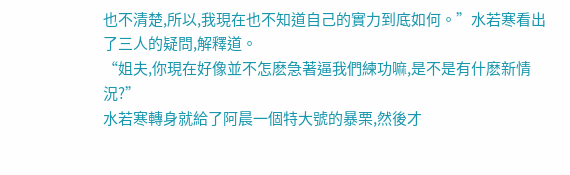也不清楚,所以,我現在也不知道自己的實力到底如何。”水若寒看出了三人的疑問,解釋道。
“姐夫,你現在好像並不怎麽急著逼我們練功嘛,是不是有什麽新情況?”
水若寒轉身就給了阿晨一個特大號的暴栗,然後才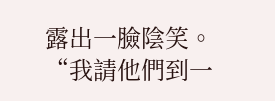露出一臉陰笑。
“我請他們到一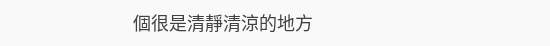個很是清靜清涼的地方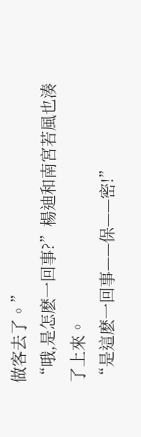做客去了。”
“哦,是怎麽一回事?”楊迪和南宮若風也湊了上來。
“是這麽一回事——保——密!”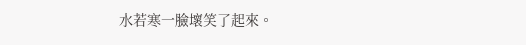水若寒一臉壞笑了起來。